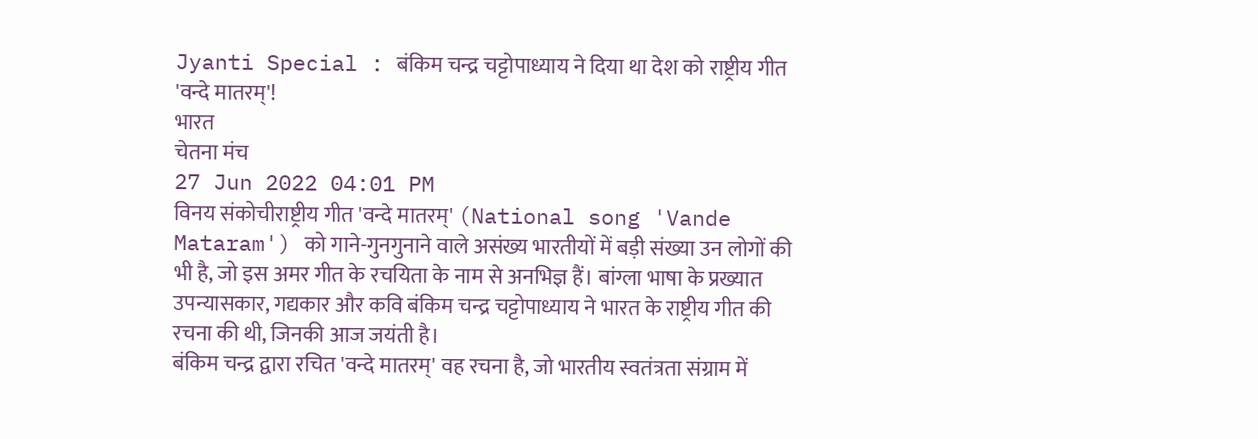Jyanti Special : बंकिम चन्द्र चट्टोपाध्याय ने दिया था देश को राष्ट्रीय गीत 'वन्दे मातरम्'!
भारत
चेतना मंच
27 Jun 2022 04:01 PM
विनय संकोचीराष्ट्रीय गीत 'वन्दे मातरम्' (National song 'Vande Mataram') को गाने-गुनगुनाने वाले असंख्य भारतीयों में बड़ी संख्या उन लोगों की भी है, जो इस अमर गीत के रचयिता के नाम से अनभिज्ञ हैं। बांग्ला भाषा के प्रख्यात उपन्यासकार, गद्यकार और कवि बंकिम चन्द्र चट्टोपाध्याय ने भारत के राष्ट्रीय गीत की रचना की थी, जिनकी आज जयंती है।
बंकिम चन्द्र द्वारा रचित 'वन्दे मातरम्' वह रचना है, जो भारतीय स्वतंत्रता संग्राम में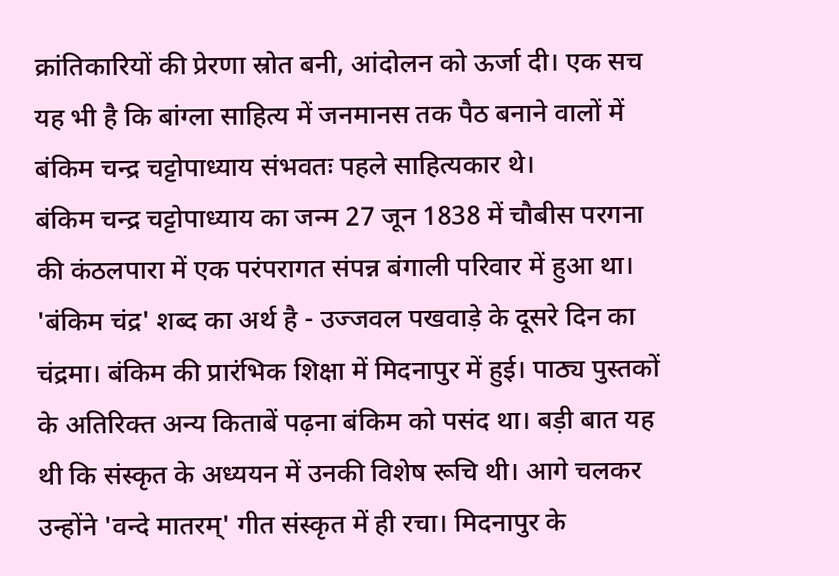क्रांतिकारियों की प्रेरणा स्रोत बनी, आंदोलन को ऊर्जा दी। एक सच यह भी है कि बांग्ला साहित्य में जनमानस तक पैठ बनाने वालों में बंकिम चन्द्र चट्टोपाध्याय संभवतः पहले साहित्यकार थे।
बंकिम चन्द्र चट्टोपाध्याय का जन्म 27 जून 1838 में चौबीस परगना की कंठलपारा में एक परंपरागत संपन्न बंगाली परिवार में हुआ था। 'बंकिम चंद्र' शब्द का अर्थ है - उज्जवल पखवाड़े के दूसरे दिन का चंद्रमा। बंकिम की प्रारंभिक शिक्षा में मिदनापुर में हुई। पाठ्य पुस्तकों के अतिरिक्त अन्य किताबें पढ़ना बंकिम को पसंद था। बड़ी बात यह थी कि संस्कृत के अध्ययन में उनकी विशेष रूचि थी। आगे चलकर उन्होंने 'वन्दे मातरम्' गीत संस्कृत में ही रचा। मिदनापुर के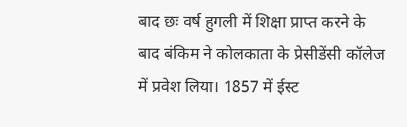बाद छः वर्ष हुगली में शिक्षा प्राप्त करने के बाद बंकिम ने कोलकाता के प्रेसीडेंसी कॉलेज में प्रवेश लिया। 1857 में ईस्ट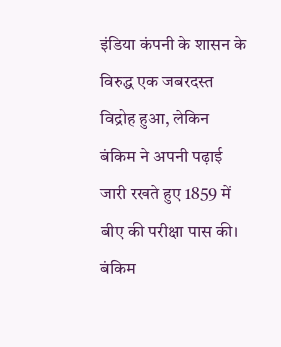इंडिया कंपनी के शासन के विरुद्ध एक जबरदस्त विद्रोह हुआ, लेकिन बंकिम ने अपनी पढ़ाई जारी रखते हुए 1859 में बीए की परीक्षा पास की। बंकिम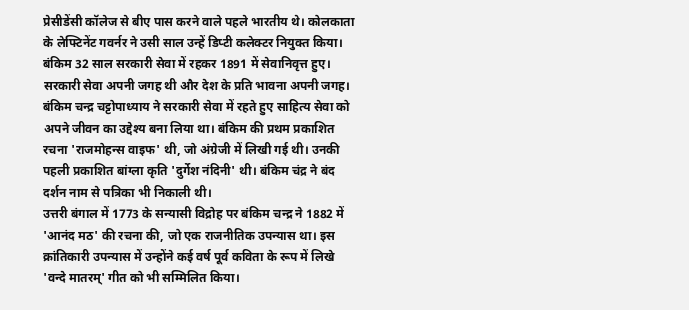प्रेसीडेंसी कॉलेज से बीए पास करने वाले पहले भारतीय थे। कोलकाता के लेफ्टिनेंट गवर्नर ने उसी साल उन्हें डिप्टी कलेक्टर नियुक्त किया। बंकिम 32 साल सरकारी सेवा में रहकर 1891 में सेवानिवृत्त हुए। सरकारी सेवा अपनी जगह थी और देश के प्रति भावना अपनी जगह। बंकिम चन्द्र चट्टोपाध्याय ने सरकारी सेवा में रहते हुए साहित्य सेवा को अपने जीवन का उद्देश्य बना लिया था। बंकिम की प्रथम प्रकाशित रचना 'राजमोहन्स वाइफ' थी, जो अंग्रेजी में लिखी गई थी। उनकी पहली प्रकाशित बांग्ला कृति 'दुर्गेश नंदिनी' थी। बंकिम चंद्र ने बंद दर्शन नाम से पत्रिका भी निकाली थी।
उत्तरी बंगाल में 1773 के सन्यासी विद्रोह पर बंकिम चन्द्र ने 1882 में 'आनंद मठ' की रचना की, जो एक राजनीतिक उपन्यास था। इस क्रांतिकारी उपन्यास में उन्होंने कई वर्ष पूर्व कविता के रूप में लिखे 'वन्दे मातरम्' गीत को भी सम्मिलित किया।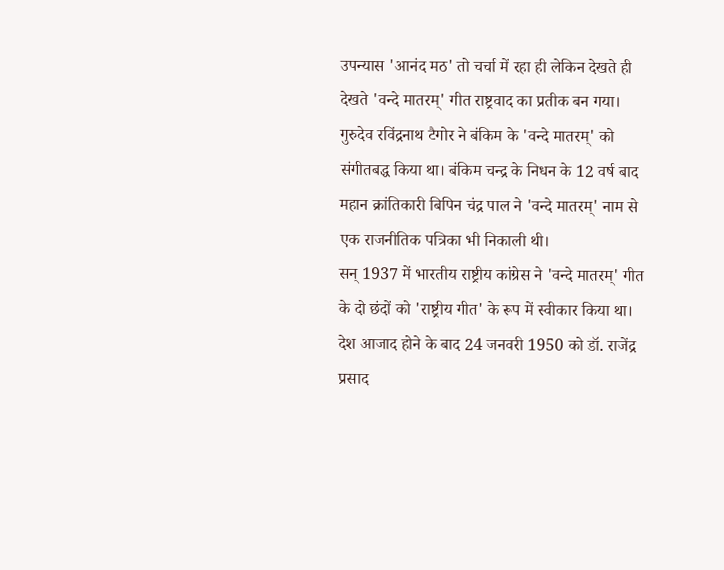उपन्यास 'आनंद मठ' तो चर्चा में रहा ही लेकिन देखते ही देखते 'वन्दे मातरम्' गीत राष्ट्रवाद का प्रतीक बन गया। गुरुदेव रविंद्रनाथ टैगोर ने बंकिम के 'वन्दे मातरम्' को संगीतबद्ध किया था। बंकिम चन्द्र के निधन के 12 वर्ष बाद महान क्रांतिकारी बिपिन चंद्र पाल ने 'वन्दे मातरम्' नाम से एक राजनीतिक पत्रिका भी निकाली थी।
सन् 1937 में भारतीय राष्ट्रीय कांग्रेस ने 'वन्दे मातरम्' गीत के दो छंदों को 'राष्ट्रीय गीत' के रूप में स्वीकार किया था। देश आजाद होने के बाद 24 जनवरी 1950 को डॉ. राजेंद्र प्रसाद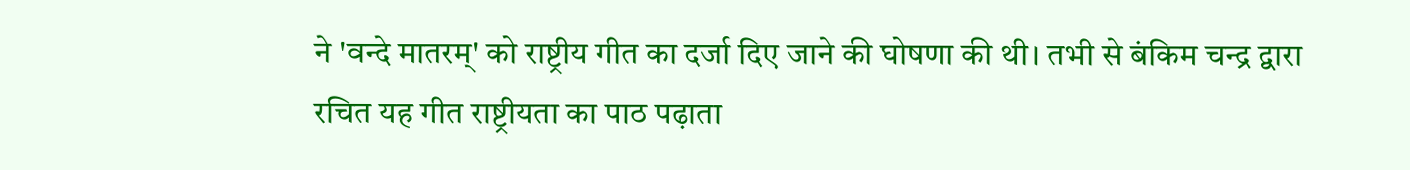ने 'वन्दे मातरम्' को राष्ट्रीय गीत का दर्जा दिए जाने की घोषणा की थी। तभी से बंकिम चन्द्र द्वारा रचित यह गीत राष्ट्रीयता का पाठ पढ़ाता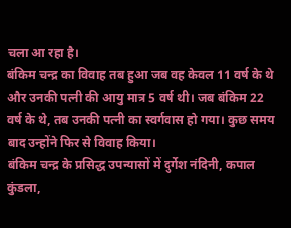चला आ रहा है।
बंकिम चन्द्र का विवाह तब हुआ जब वह केवल 11 वर्ष के थे और उनकी पत्नी की आयु मात्र 5 वर्ष थी। जब बंकिम 22 वर्ष के थे, तब उनकी पत्नी का स्वर्गवास हो गया। कुछ समय बाद उन्होंने फिर से विवाह किया।
बंकिम चन्द्र के प्रसिद्ध उपन्यासों में दुर्गेश नंदिनी, कपाल कुंडला,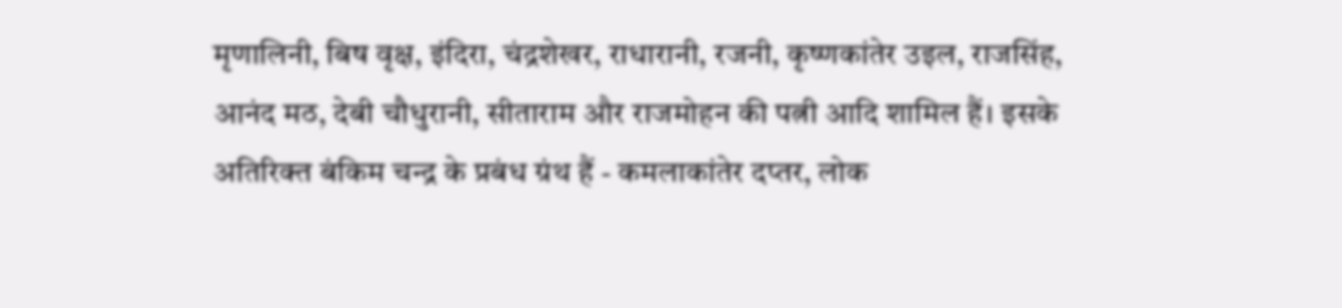मृणालिनी, बिष वृक्ष, इंदिरा, चंद्रशेखर, राधारानी, रजनी, कृष्णकांतेर उइल, राजसिंह, आनंद मठ, देबी चौधुरानी, सीताराम और राजमोहन की पत्नी आदि शामिल हैं। इसके अतिरिक्त बंकिम चन्द्र के प्रबंध ग्रंथ हैं - कमलाकांतेर दप्तर, लोक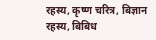रहस्य, कृष्ण चरित्र, बिज्ञान रहस्य, बिबिध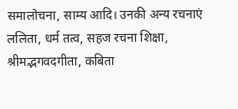समालोचना, साम्य आदि। उनकी अन्य रचनाएं ललिता, धर्म तत्व, सहज रचना शिक्षा, श्रीमद्भगवदगीता, कबिता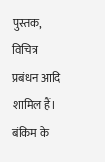पुस्तक, विचित्र प्रबंधन आदि शामिल हैं। बंकिम के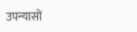उपन्यासों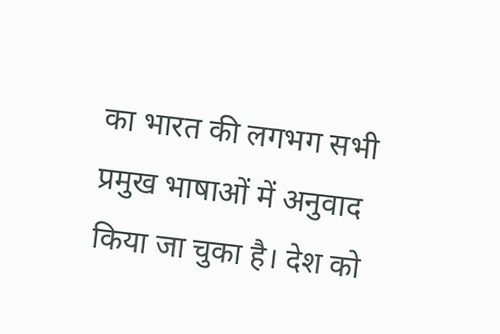का भारत की लगभग सभी प्रमुख भाषाओं में अनुवाद किया जा चुका है। देश को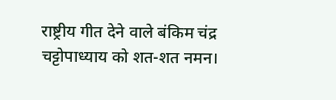राष्ट्रीय गीत देने वाले बंकिम चंद्र चट्टोपाध्याय को शत-शत नमन।